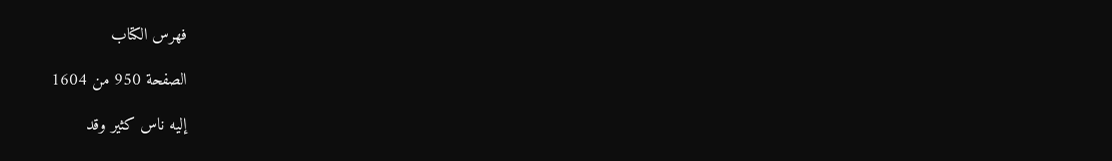فهرس الكتاب

الصفحة 950 من 1604

إليه ناس كثير وقد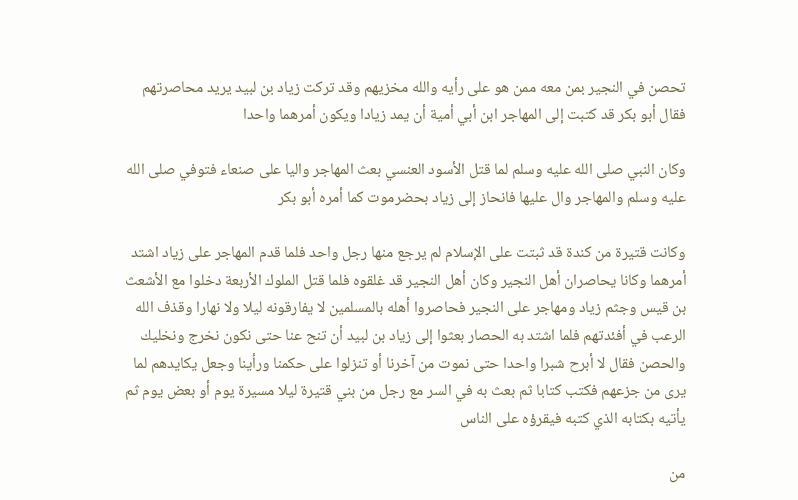تحصن في النجير بمن معه ممن هو على رأيه والله مخزيهم وقد تركت زياد بن لبيد يريد محاصرتهم فقال أبو بكر قد كتبت إلى المهاجر ابن أبي أمية أن يمد زيادا ويكون أمرهما واحدا

وكان النبي صلى الله عليه وسلم لما قتل الأسود العنسي بعث المهاجر واليا على صنعاء فتوفي صلى الله عليه وسلم والمهاجر وال عليها فانحاز إلى زياد بحضرموت كما أمره أبو بكر

وكانت قتيرة من كندة قد ثبتت على الإسلام لم يرجع منها رجل واحد فلما قدم المهاجر على زياد اشتد أمرهما وكانا يحاصران أهل النجير وكان أهل النجير قد غلقوه فلما قتل الملوك الأربعة دخلوا مع الأشعث بن قيس وجثم زياد ومهاجر على النجير فحاصروا أهله بالمسلمين لا يفارقونه ليلا ولا نهارا وقذف الله الرعب في أفئدتهم فلما اشتد به الحصار بعثوا إلى زياد بن لبيد أن تنح عنا حتى نكون نخرج ونخليك والحصن فقال لا أبرح شبرا واحدا حتى نموت من آخرنا أو تنزلوا على حكمنا ورأينا وجعل يكايدهم لما يرى من جزعهم فكتب كتابا ثم بعث به في السر مع رجل من بني قتيرة ليلا مسيرة يوم أو بعض يوم ثم يأتيه بكتابه الذي كتبه فيقرؤه على الناس

من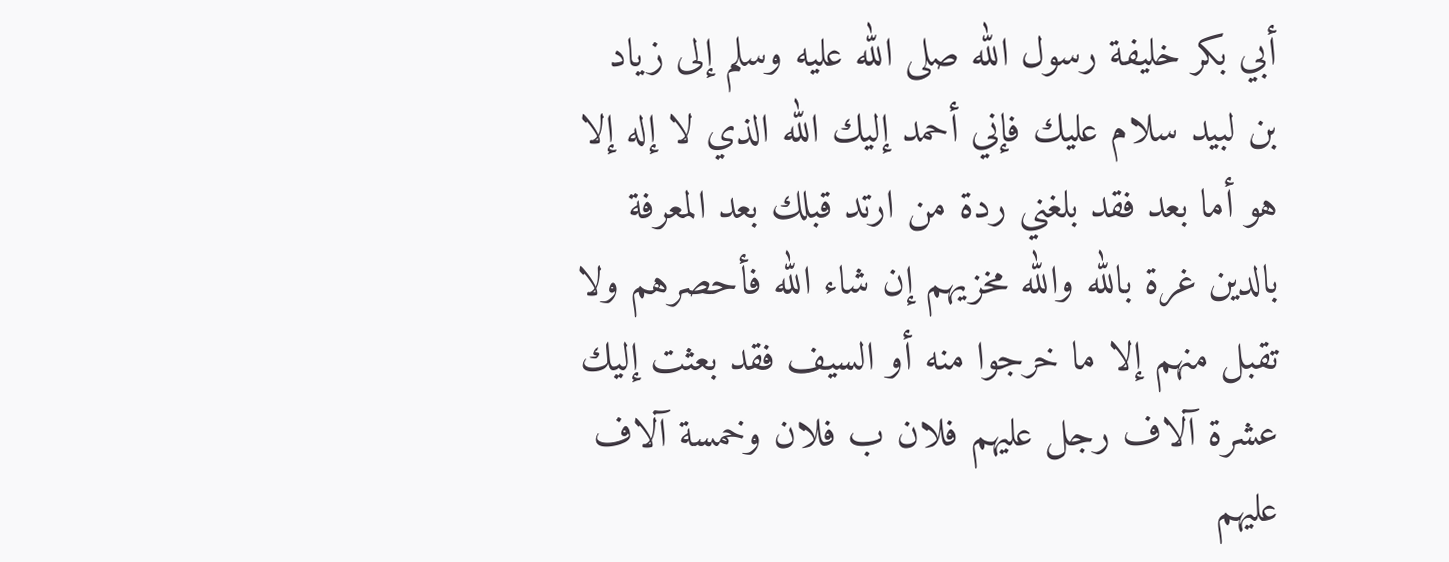أبي بكر خليفة رسول الله صلى الله عليه وسلم إلى زياد بن لبيد سلام عليك فإني أحمد إليك الله الذي لا إله إلا هو أما بعد فقد بلغني ردة من ارتد قبلك بعد المعرفة بالدين غرة بالله والله مخزيهم إن شاء الله فأحصرهم ولا تقبل منهم إلا ما خرجوا منه أو السيف فقد بعثت إليك عشرة آلاف رجل عليهم فلان ب فلان وخمسة آلاف عليهم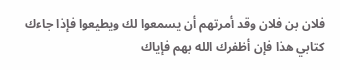فلان بن فلان وقد أمرتهم أن يسمعوا لك ويطيعوا فإذا جاءك كتابي هذا فإن أظفرك الله بهم فإياك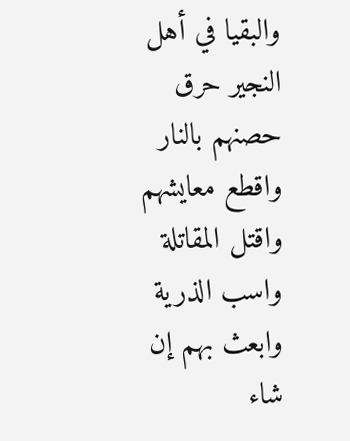والبقيا في أهل النجير حرق حصنهم بالنار واقطع معايشهم واقتل المقاتلة واسب الذرية وابعث بهم إن شاء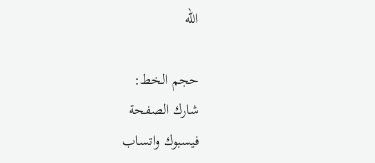الله

حجم الخط:
شارك الصفحة
فيسبوك واتساب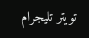تويتر تليجرام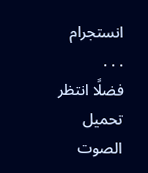انستجرام
. . .
فضلًا انتظر تحميل الصوت